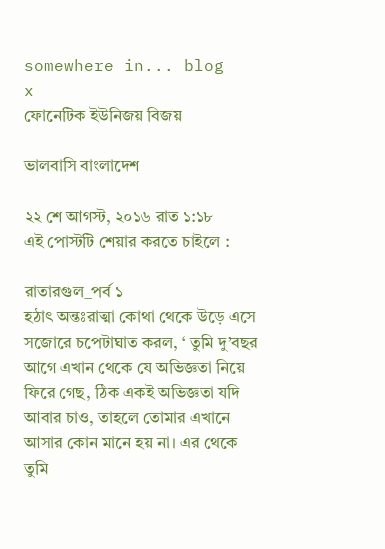somewhere in... blog
x
ফোনেটিক ইউনিজয় বিজয়

ভালবাসি বাংলাদেশ

২২ শে আগস্ট, ২০১৬ রাত ১:১৮
এই পোস্টটি শেয়ার করতে চাইলে :

রাতারগুল_পর্ব ১
হঠাৎ অন্তঃরাত্মা কোথা থেকে উড়ে এসে সজোরে চপেটাঘাত করল, ‘ তুমি দু’বছর আগে এখান থেকে যে অভিজ্ঞতা নিয়ে ফিরে গেছ, ঠিক একই অভিজ্ঞতা যদি আবার চাও, তাহলে তোমার এখানে আসার কোন মানে হয় না। এর থেকে তুমি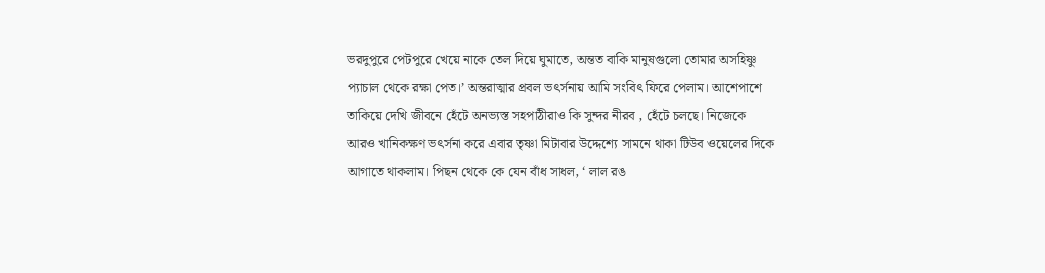ভরদুপুরে পেটপুরে খেয়ে নাকে তেল দিয়ে ঘুমাতে, অন্তত বাকি মানুষগুলো তোমার অসহিষ্ণু প্যাচাল থেকে রক্ষা পেত।’ অন্তরাত্মার প্রবল ভৎর্সনায় আমি সংবিৎ ফিরে পেলাম। আশেপাশে তাকিয়ে দেখি জীবনে হেঁটে অনভ্যস্ত সহপাঠীরাও কি সুন্দর নীরব , হেঁটে চলছে। নিজেকে আরও খানিকক্ষণ ভৎর্সনা করে এবার তৃষ্ণা মিটাবার উদ্দেশ্যে সামনে থাকা টিউব ওয়েলের দিকে আগাতে থাকলাম। পিছন থেকে কে যেন বাঁধ সাধল, ‘ লাল রঙ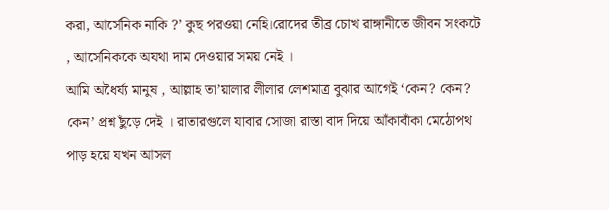করা, আর্সেনিক নাকি ?’ কুছ পরওয়া নেহি।রোদের তীব্র চোখ রাঙ্গানীতে জীবন সংকটে , আর্সেনিককে অযথা দাম দেওয়ার সময় নেই ।
আমি অধৈর্য্য মানুষ , আল্লাহ তা’য়ালার লীলার লেশমাত্র বুঝার আগেই ‘কেন? কেন? কেন’ প্রশ্ন ছুঁড়ে দেই । রাতারগুলে যাবার সোজা রাস্তা বাদ দিয়ে আঁকাবাঁকা মেঠোপথ পাড় হয়ে যখন আসল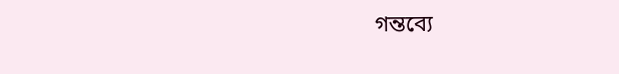গন্তব্যে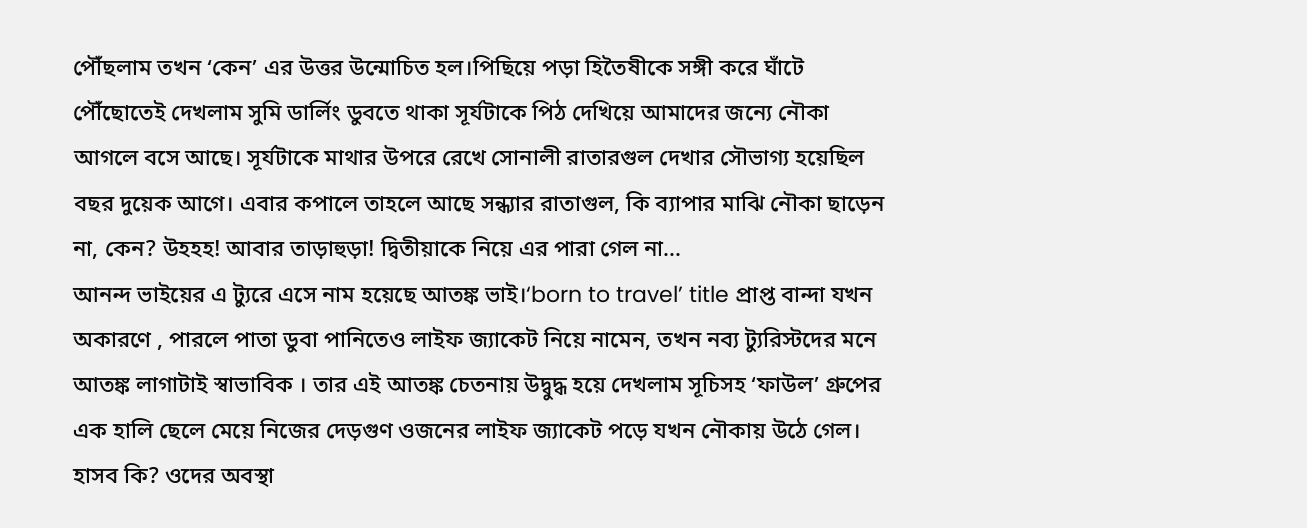পৌঁছলাম তখন ‘কেন’ এর উত্তর উন্মোচিত হল।পিছিয়ে পড়া হিতৈষীকে সঙ্গী করে ঘাঁটে পৌঁছোতেই দেখলাম সুমি ডার্লিং ডুবতে থাকা সূর্যটাকে পিঠ দেখিয়ে আমাদের জন্যে নৌকা আগলে বসে আছে। সূর্যটাকে মাথার উপরে রেখে সোনালী রাতারগুল দেখার সৌভাগ্য হয়েছিল বছর দুয়েক আগে। এবার কপালে তাহলে আছে সন্ধ্যার রাতাগুল, কি ব্যাপার মাঝি নৌকা ছাড়েন না, কেন? উহহহ! আবার তাড়াহুড়া! দ্বিতীয়াকে নিয়ে এর পারা গেল না...
আনন্দ ভাইয়ের এ ট্যুরে এসে নাম হয়েছে আতঙ্ক ভাই।‘born to travel’ title প্রাপ্ত বান্দা যখন অকারণে , পারলে পাতা ডুবা পানিতেও লাইফ জ্যাকেট নিয়ে নামেন, তখন নব্য ট্যুরিস্টদের মনে আতঙ্ক লাগাটাই স্বাভাবিক । তার এই আতঙ্ক চেতনায় উদ্বুদ্ধ হয়ে দেখলাম সূচিসহ ‘ফাউল’ গ্রুপের এক হালি ছেলে মেয়ে নিজের দেড়গুণ ওজনের লাইফ জ্যাকেট পড়ে যখন নৌকায় উঠে গেল। হাসব কি? ওদের অবস্থা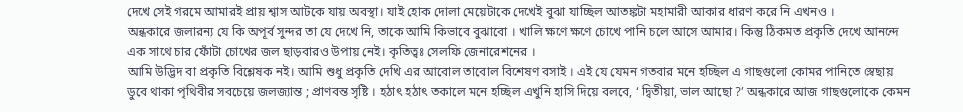দেখে সেই গরমে আমারই প্রায় শ্বাস আটকে যায় অবস্থা। যাই হোক দোলা মেয়েটাকে দেখেই বুঝা যাচ্ছিল আতঙ্কটা মহামারী আকার ধারণ করে নি এখনও ।
অন্ধকারে জলারন্য যে কি অপূর্ব সুন্দর তা যে দেখে নি, তাকে আমি কিভাবে বুঝাবো । খালি ক্ষণে ক্ষণে চোখে পানি চলে আসে আমার। কিন্তু ঠিকমত প্রকৃতি দেখে আনন্দে এক সাথে চার ফোঁটা চোখের জল ছাড়বারও উপায় নেই। কৃতিত্বঃ সেলফি জেনারেশনের ।
আমি উদ্ভিদ বা প্রকৃতি বিশ্লেষক নই। আমি শুধু প্রকৃতি দেখি এর আবোল তাবোল বিশেষণ বসাই । এই যে যেমন গতবার মনে হচ্ছিল এ গাছগুলো কোমর পানিতে স্বেছায় ডুবে থাকা পৃথিবীর সবচেয়ে জলজ্যান্ত ; প্রাণবন্ত সৃষ্টি । হঠাৎ হঠাৎ তকালে মনে হচ্ছিল এখুনি হাসি দিয়ে বলবে, ‘ দ্বিতীয়া, ভাল আছো ?’ অন্ধকারে আজ গাছগুলোকে কেমন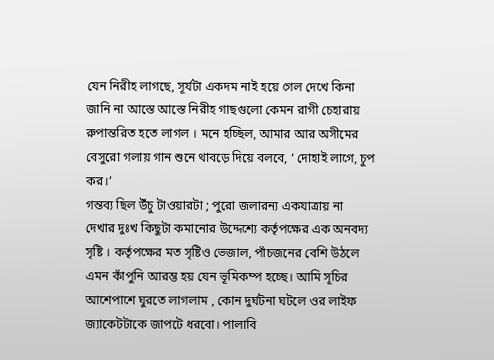যেন নিরীহ লাগছে, সূর্যটা একদম নাই হয়ে গেল দেখে কিনা জানি না আস্তে আস্তে নিরীহ গাছগুলো কেমন রাগী চেহারায় রুপান্তরিত হতে লাগল । মনে হচ্ছিল, আমার আর অসীমের বেসুরো গলায় গান শুনে থাবড়ে দিয়ে বলবে, ‘ দোহাই লাগে, চুপ কর।’
গন্তব্য ছিল উঁচু টাওয়ারটা ; পুরো জলারন্য একযাত্রায় না দেখার দুঃখ কিছুটা কমানোর উদ্দেশ্যে কর্তৃপক্ষের এক অনবদ্য সৃষ্টি । কর্তৃপক্ষের মত সৃষ্টিও ভেজাল, পাঁচজনের বেশি উঠলে এমন কাঁপুনি আরম্ভ হয় যেন ভূমিকম্প হচ্ছে। আমি সূচির আশেপাশে ঘুরতে লাগলাম , কোন দুর্ঘটনা ঘটলে ওর লাইফ জ্যাকেটটাকে জাপটে ধরবো। পালাবি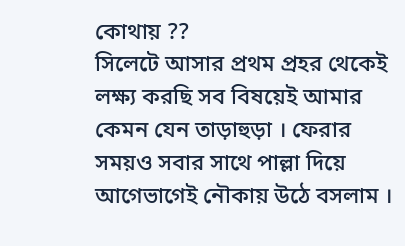কোথায় ??
সিলেটে আসার প্রথম প্রহর থেকেই লক্ষ্য করছি সব বিষয়েই আমার কেমন যেন তাড়াহুড়া । ফেরার সময়ও সবার সাথে পাল্লা দিয়ে আগেভাগেই নৌকায় উঠে বসলাম ।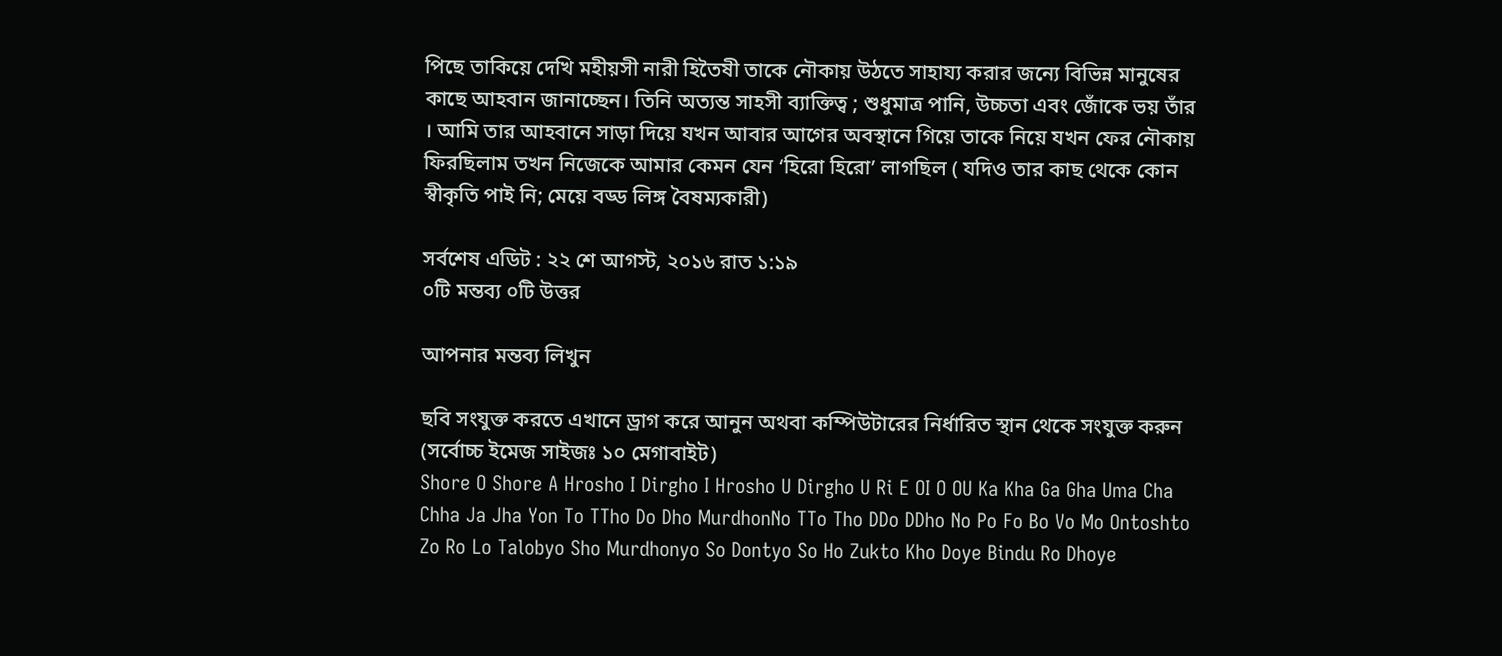পিছে তাকিয়ে দেখি মহীয়সী নারী হিতৈষী তাকে নৌকায় উঠতে সাহায্য করার জন্যে বিভিন্ন মানুষের কাছে আহবান জানাচ্ছেন। তিনি অত্যন্ত সাহসী ব্যাক্তিত্ব ; শুধুমাত্র পানি, উচ্চতা এবং জোঁকে ভয় তাঁর । আমি তার আহবানে সাড়া দিয়ে যখন আবার আগের অবস্থানে গিয়ে তাকে নিয়ে যখন ফের নৌকায় ফিরছিলাম তখন নিজেকে আমার কেমন যেন ‘হিরো হিরো’ লাগছিল ( যদিও তার কাছ থেকে কোন স্বীকৃতি পাই নি; মেয়ে বড্ড লিঙ্গ বৈষম্যকারী)

সর্বশেষ এডিট : ২২ শে আগস্ট, ২০১৬ রাত ১:১৯
০টি মন্তব্য ০টি উত্তর

আপনার মন্তব্য লিখুন

ছবি সংযুক্ত করতে এখানে ড্রাগ করে আনুন অথবা কম্পিউটারের নির্ধারিত স্থান থেকে সংযুক্ত করুন (সর্বোচ্চ ইমেজ সাইজঃ ১০ মেগাবাইট)
Shore O Shore A Hrosho I Dirgho I Hrosho U Dirgho U Ri E OI O OU Ka Kha Ga Gha Uma Cha Chha Ja Jha Yon To TTho Do Dho MurdhonNo TTo Tho DDo DDho No Po Fo Bo Vo Mo Ontoshto Zo Ro Lo Talobyo Sho Murdhonyo So Dontyo So Ho Zukto Kho Doye Bindu Ro Dhoye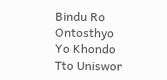Bindu Ro Ontosthyo Yo Khondo Tto Uniswor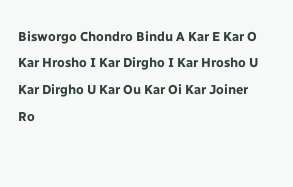Bisworgo Chondro Bindu A Kar E Kar O Kar Hrosho I Kar Dirgho I Kar Hrosho U Kar Dirgho U Kar Ou Kar Oi Kar Joiner Ro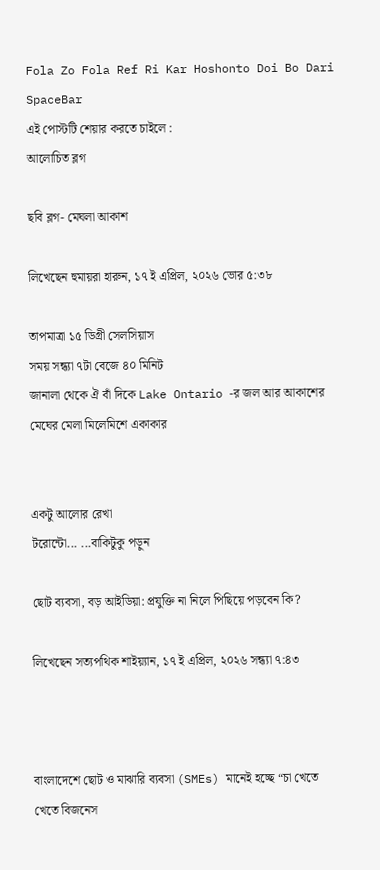Fola Zo Fola Ref Ri Kar Hoshonto Doi Bo Dari SpaceBar
এই পোস্টটি শেয়ার করতে চাইলে :
আলোচিত ব্লগ

ছবি ব্লগ- মেঘলা আকাশ

লিখেছেন হুমায়রা হারুন, ১৭ ই এপ্রিল, ২০২৬ ভোর ৫:৩৮

তাপমাত্রা ১৫ ডিগ্রী সেলসিয়াস
সময় সন্ধ্যা ৭টা বেজে ৪০ মিনিট
জানালা থেকে ঐ বাঁ দিকে Lake Ontario -র জল আর আকাশের মেঘের মেলা মিলেমিশে একাকার


একটু আলোর রেখা
টরোন্টো... ...বাকিটুকু পড়ুন

ছোট ব্যবসা, বড় আইডিয়া: প্রযুক্তি না নিলে পিছিয়ে পড়বেন কি?

লিখেছেন সত্যপথিক শাইয়্যান, ১৭ ই এপ্রিল, ২০২৬ সন্ধ্যা ৭:৪৩



বাংলাদেশে ছোট ও মাঝারি ব্যবসা (SMEs) মানেই হচ্ছে “চা খেতে খেতে বিজনেস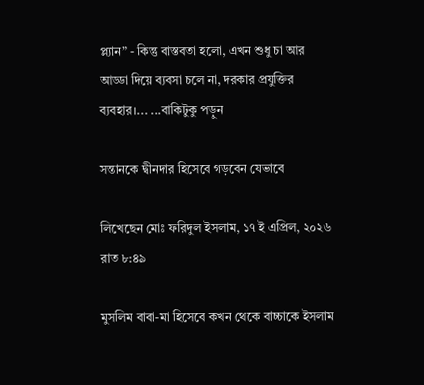প্ল্যান” - কিন্তু বাস্তবতা হলো, এখন শুধু চা আর আড্ডা দিয়ে ব্যবসা চলে না, দরকার প্রযুক্তির ব্যবহার।... ...বাকিটুকু পড়ুন

সন্তানকে দ্বীনদার হিসেবে গড়বেন যেভাবে

লিখেছেন মোঃ ফরিদুল ইসলাম, ১৭ ই এপ্রিল, ২০২৬ রাত ৮:৪৯

মুসলিম বাবা-মা হিসেবে কখন থেকে বাচ্চাকে ইসলাম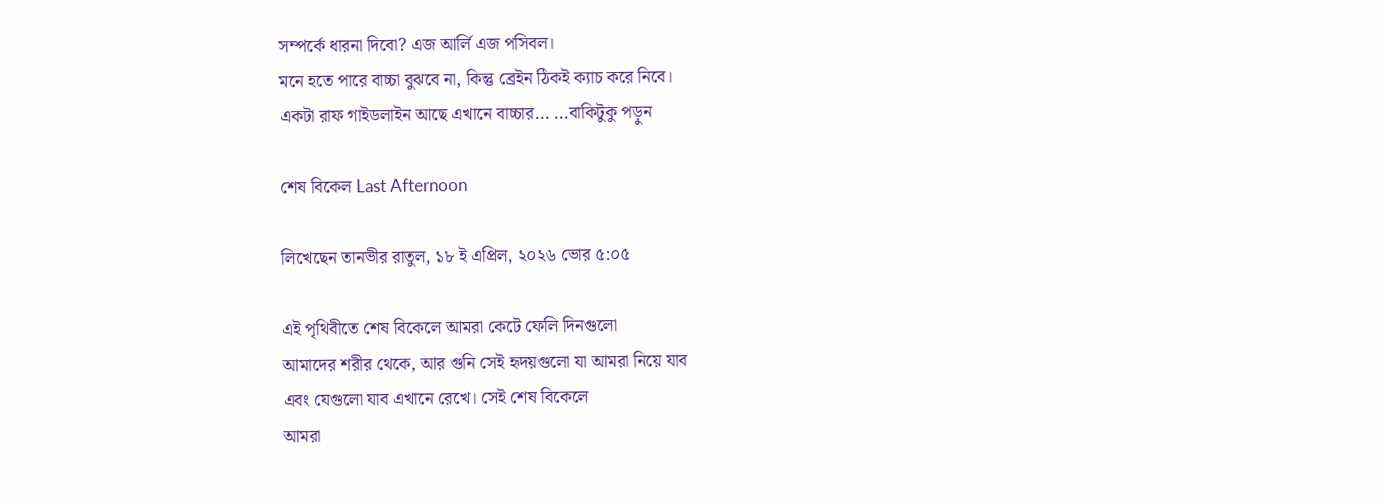সম্পর্কে ধারনা দিবো? এজ আর্লি এজ পসিবল।
মনে হতে পারে বাচ্চা বুঝবে না, কিন্তু ব্রেইন ঠিকই ক্যাচ করে নিবে।
একটা রাফ গাইডলাইন আছে এখানে বাচ্চার... ...বাকিটুকু পড়ুন

শেষ বিকেল Last Afternoon

লিখেছেন তানভীর রাতুল, ১৮ ই এপ্রিল, ২০২৬ ভোর ৫:০৫

এই পৃথিবীতে শেষ বিকেলে আমরা কেটে ফেলি দিনগুলো
আমাদের শরীর থেকে, আর গুনি সেই হৃদয়গুলো যা আমরা নিয়ে যাব
এবং যেগুলো যাব এখানে রেখে। সেই শেষ বিকেলে
আমরা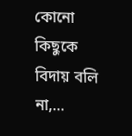কোনো কিছুকে বিদায় বলি না,...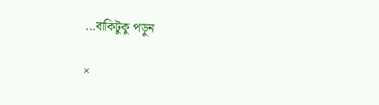...বাকিটুকু পড়ুন

×